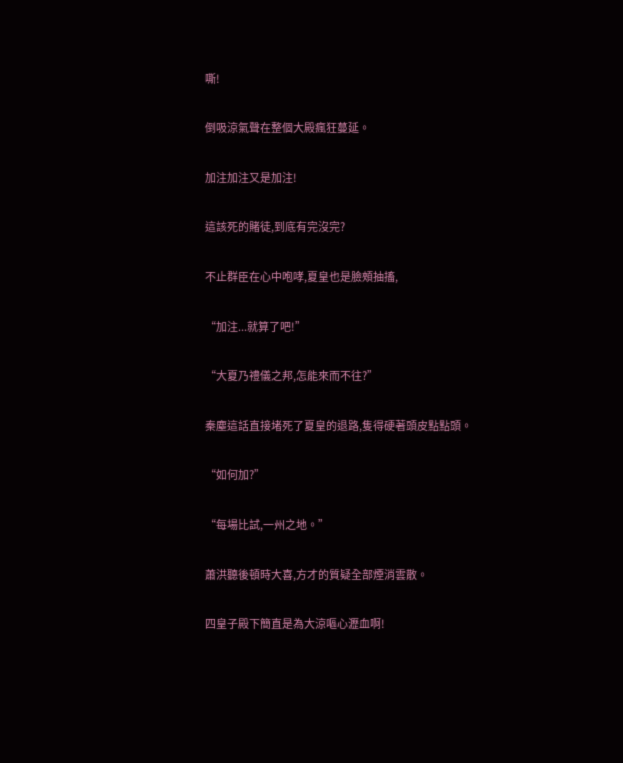嘶!

倒吸涼氣聲在整個大殿瘋狂蔓延。

加注加注又是加注!

這該死的賭徒,到底有完沒完?

不止群臣在心中咆哮,夏皇也是臉頰抽搐,

“加注...就算了吧!”

“大夏乃禮儀之邦,怎能來而不往?”

秦塵這話直接堵死了夏皇的退路,隻得硬著頭皮點點頭。

“如何加?”

“每場比試,一州之地。”

蕭洪聽後頓時大喜,方才的質疑全部煙消雲散。

四皇子殿下簡直是為大涼嘔心瀝血啊!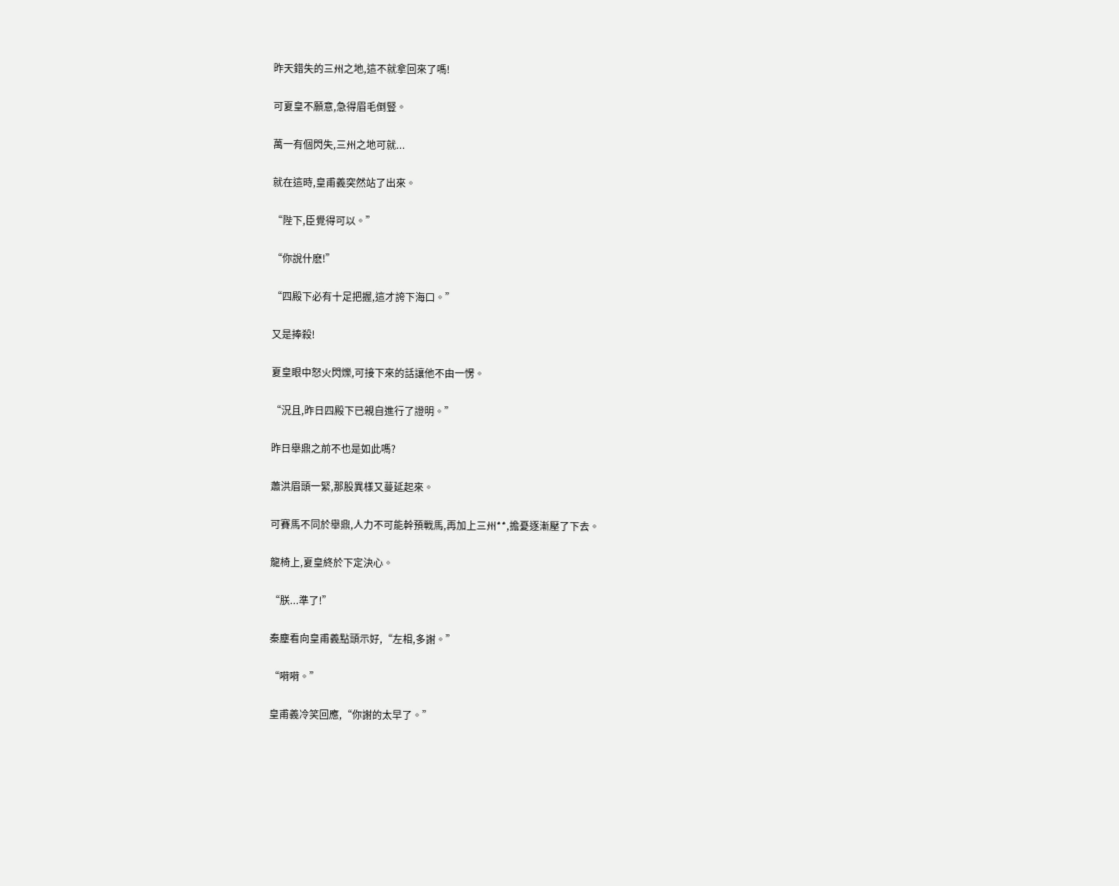昨天錯失的三州之地,這不就拿回來了嗎!

可夏皇不願意,急得眉毛倒豎。

萬一有個閃失,三州之地可就...

就在這時,皇甫義突然站了出來。

“陛下,臣覺得可以。”

“你說什麽!”

“四殿下必有十足把握,這才誇下海口。”

又是捧殺!

夏皇眼中怒火閃爍,可接下來的話讓他不由一愣。

“況且,昨日四殿下已親自進行了證明。”

昨日舉鼎之前不也是如此嗎?

蕭洪眉頭一緊,那股異樣又蔓延起來。

可賽馬不同於舉鼎,人力不可能幹預戰馬,再加上三州**,擔憂逐漸壓了下去。

龍椅上,夏皇終於下定決心。

“朕...準了!”

秦塵看向皇甫義點頭示好,“左相,多謝。”

“嗬嗬。”

皇甫義冷笑回應,“你謝的太早了。”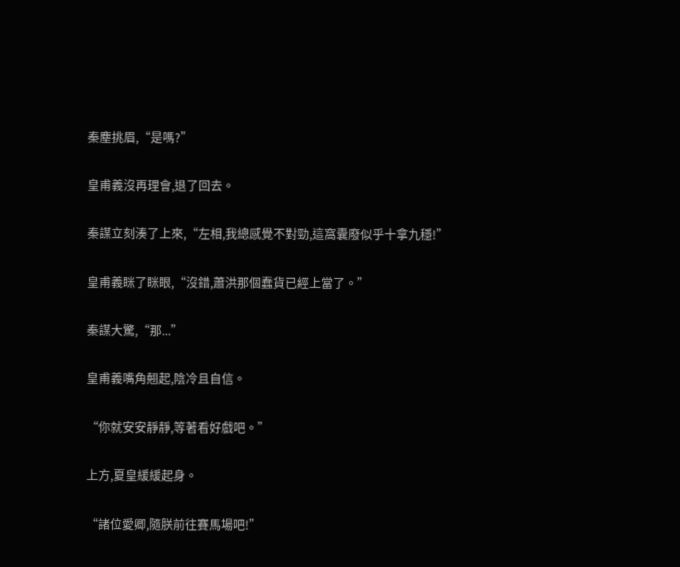秦塵挑眉,“是嗎?”

皇甫義沒再理會,退了回去。

秦謀立刻湊了上來,“左相,我總感覺不對勁,這窩囊廢似乎十拿九穩!”

皇甫義眯了眯眼,“沒錯,蕭洪那個蠢貨已經上當了。”

秦謀大驚,“那...”

皇甫義嘴角翹起,陰冷且自信。

“你就安安靜靜,等著看好戲吧。”

上方,夏皇緩緩起身。

“諸位愛卿,隨朕前往賽馬場吧!”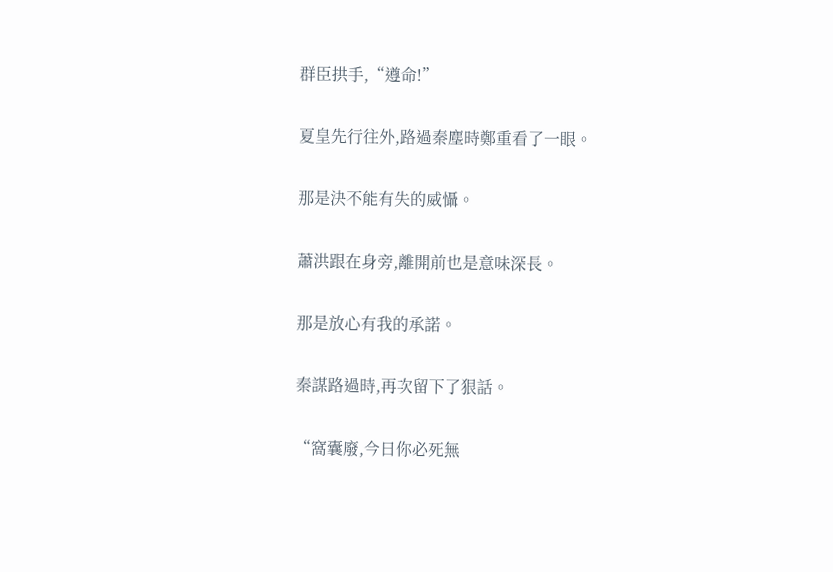群臣拱手,“遵命!”

夏皇先行往外,路過秦塵時鄭重看了一眼。

那是決不能有失的威懾。

蕭洪跟在身旁,離開前也是意味深長。

那是放心有我的承諾。

秦謀路過時,再次留下了狠話。

“窩囊廢,今日你必死無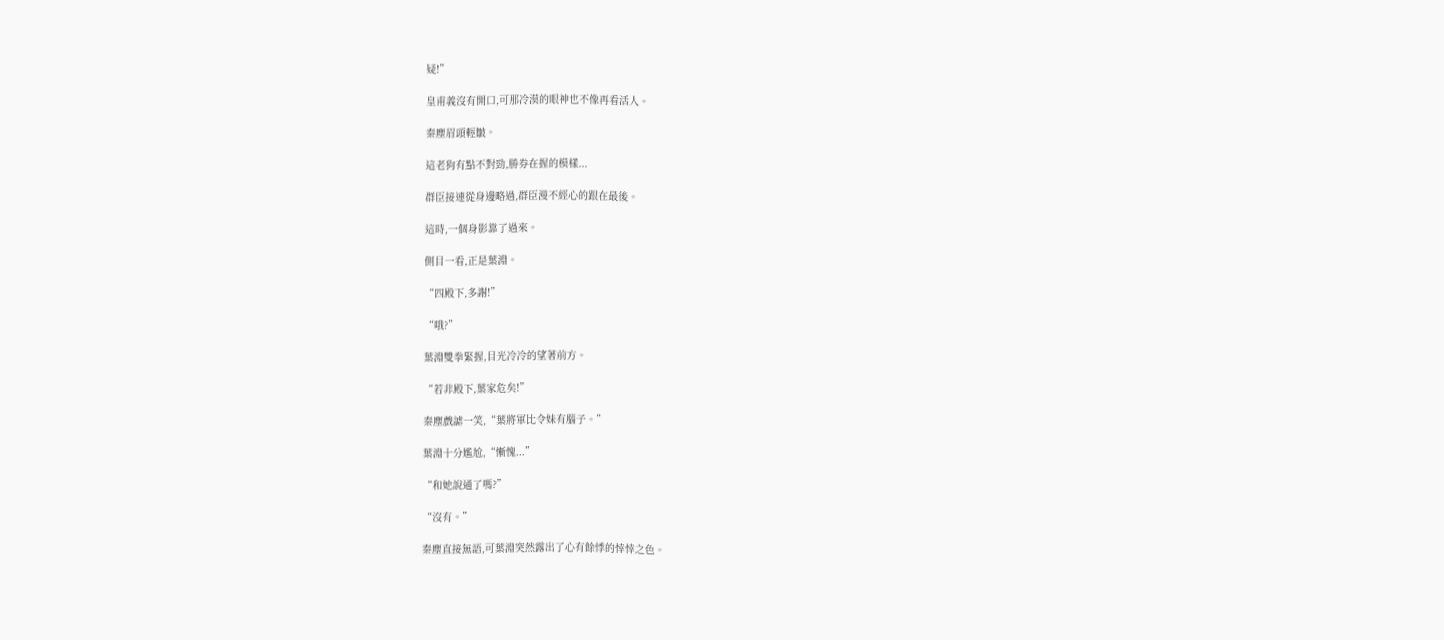疑!”

皇甫義沒有開口,可那冷漠的眼神也不像再看活人。

秦塵眉頭輕皺。

這老狗有點不對勁,勝券在握的模樣...

群臣接連從身邊略過,群臣漫不經心的跟在最後。

這時,一個身影靠了過來。

側目一看,正是葉淵。

“四殿下,多謝!”

“哦?”

葉淵雙拳緊握,目光冷冷的望著前方。

“若非殿下,葉家危矣!”

秦塵戲謔一笑,“葉將軍比令妹有腦子。”

葉淵十分尷尬,“慚愧...”

“和她說通了嗎?”

“沒有。”

秦塵直接無語,可葉淵突然露出了心有餘悸的悻悻之色。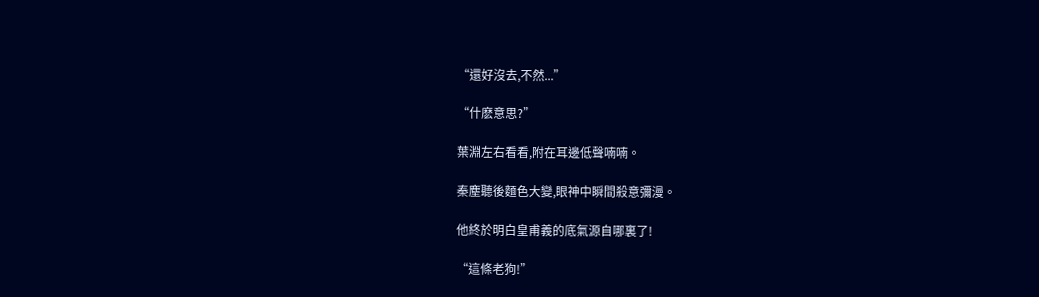“還好沒去,不然...”

“什麽意思?”

葉淵左右看看,附在耳邊低聲喃喃。

秦塵聽後麵色大變,眼神中瞬間殺意彌漫。

他終於明白皇甫義的底氣源自哪裏了!

“這條老狗!”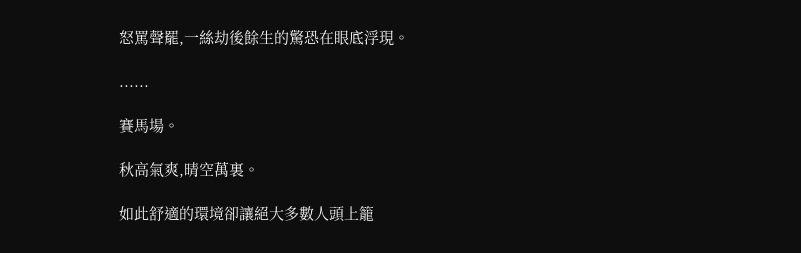怒罵聲罷,一絲劫後餘生的驚恐在眼底浮現。

......

賽馬場。

秋高氣爽,晴空萬裏。

如此舒適的環境卻讓絕大多數人頭上籠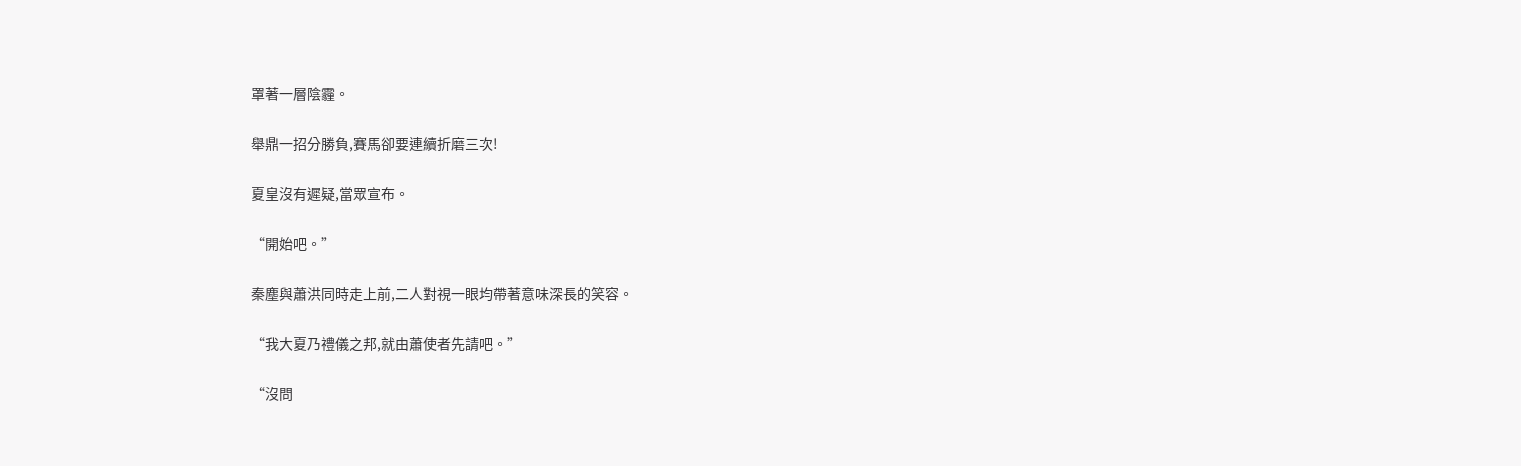罩著一層陰霾。

舉鼎一招分勝負,賽馬卻要連續折磨三次!

夏皇沒有遲疑,當眾宣布。

“開始吧。”

秦塵與蕭洪同時走上前,二人對視一眼均帶著意味深長的笑容。

“我大夏乃禮儀之邦,就由蕭使者先請吧。”

“沒問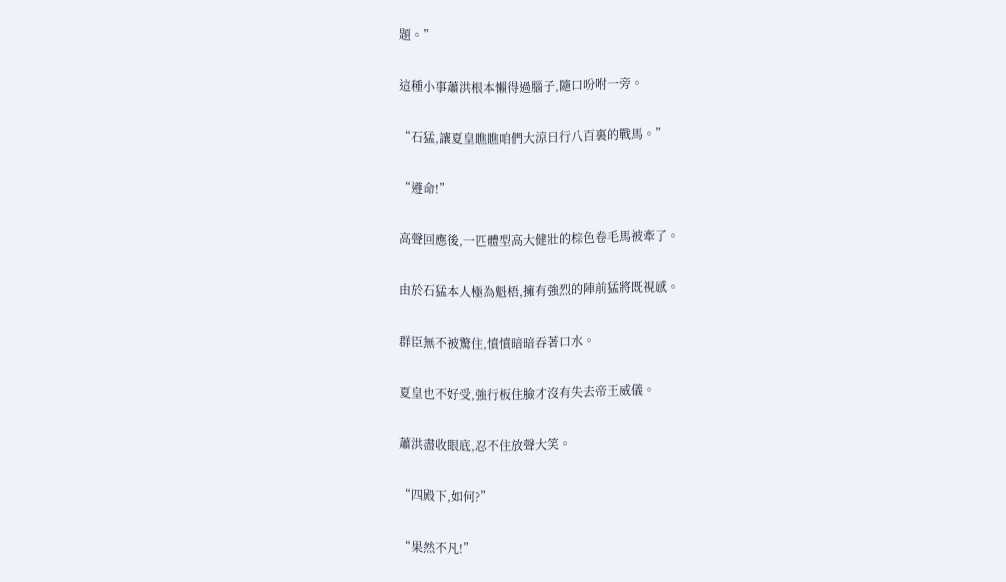題。”

這種小事蕭洪根本懶得過腦子,隨口吩咐一旁。

“石猛,讓夏皇瞧瞧咱們大涼日行八百裏的戰馬。”

“遵命!”

高聲回應後,一匹體型高大健壯的棕色卷毛馬被牽了。

由於石猛本人極為魁梧,擁有強烈的陣前猛將既視感。

群臣無不被驚住,憤憤暗暗吞著口水。

夏皇也不好受,強行板住臉才沒有失去帝王威儀。

蕭洪盡收眼底,忍不住放聲大笑。

“四殿下,如何?”

“果然不凡!”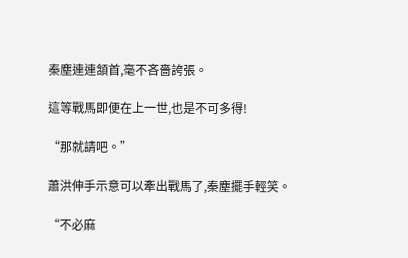秦塵連連頷首,毫不吝嗇誇張。

這等戰馬即便在上一世,也是不可多得!

“那就請吧。”

蕭洪伸手示意可以牽出戰馬了,秦塵擺手輕笑。

“不必麻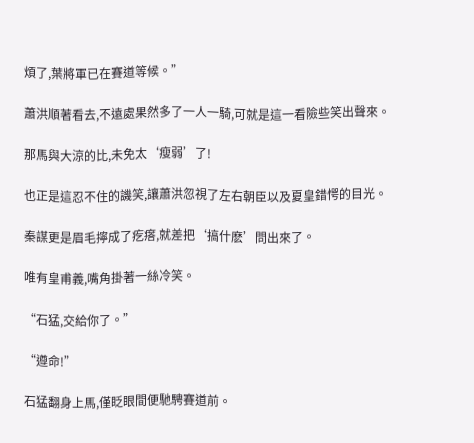煩了,葉將軍已在賽道等候。”

蕭洪順著看去,不遠處果然多了一人一騎,可就是這一看險些笑出聲來。

那馬與大涼的比,未免太‘瘦弱’了!

也正是這忍不住的譏笑,讓蕭洪忽視了左右朝臣以及夏皇錯愕的目光。

秦謀更是眉毛擰成了疙瘩,就差把‘搞什麽’問出來了。

唯有皇甫義,嘴角掛著一絲冷笑。

“石猛,交給你了。”

“遵命!”

石猛翻身上馬,僅眨眼間便馳騁賽道前。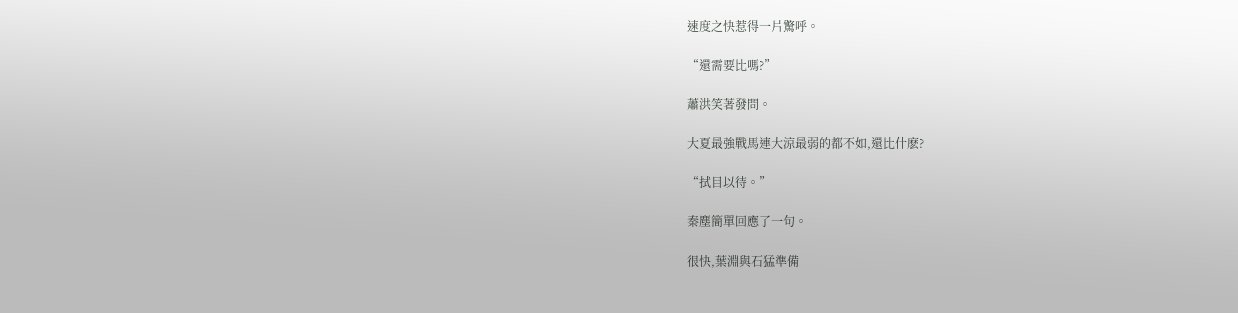速度之快惹得一片驚呼。

“還需要比嗎?”

蕭洪笑著發問。

大夏最強戰馬連大涼最弱的都不如,還比什麽?

“拭目以待。”

秦塵簡單回應了一句。

很快,葉淵與石猛準備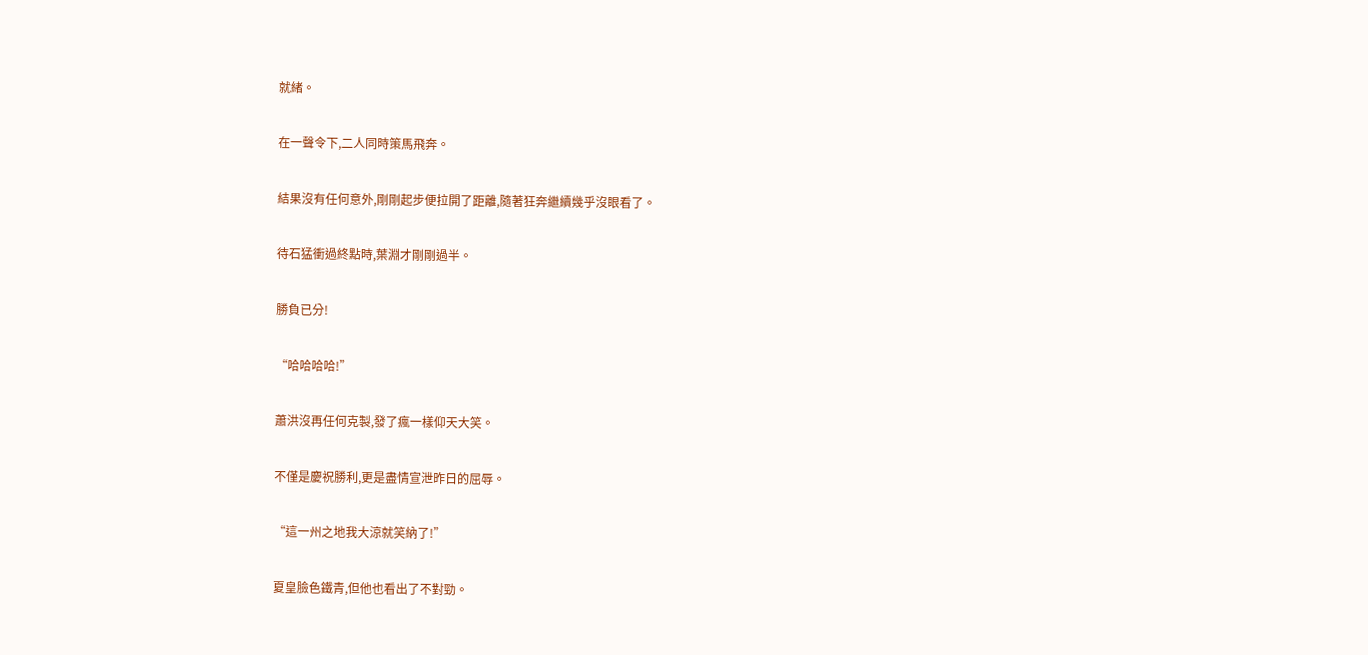就緒。

在一聲令下,二人同時策馬飛奔。

結果沒有任何意外,剛剛起步便拉開了距離,隨著狂奔繼續幾乎沒眼看了。

待石猛衝過終點時,葉淵才剛剛過半。

勝負已分!

“哈哈哈哈!”

蕭洪沒再任何克製,發了瘋一樣仰天大笑。

不僅是慶祝勝利,更是盡情宣泄昨日的屈辱。

“這一州之地我大涼就笑納了!”

夏皇臉色鐵青,但他也看出了不對勁。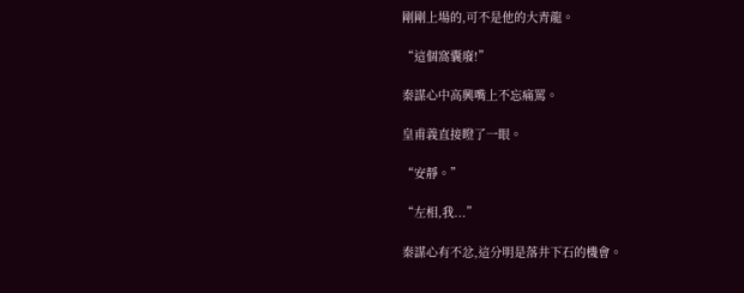剛剛上場的,可不是他的大青龍。

“這個窩囊廢!”

秦謀心中高興嘴上不忘痛罵。

皇甫義直接瞪了一眼。

“安靜。”

“左相,我...”

秦謀心有不忿,這分明是落井下石的機會。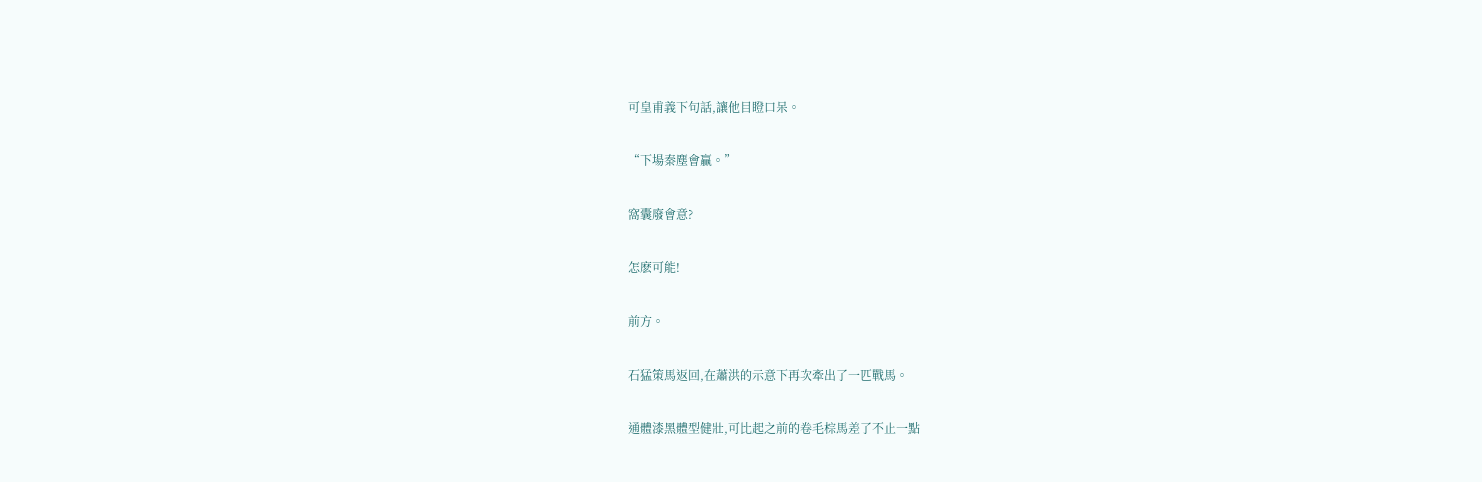可皇甫義下句話,讓他目瞪口呆。

“下場秦塵會贏。”

窩囊廢會意?

怎麽可能!

前方。

石猛策馬返回,在蕭洪的示意下再次牽出了一匹戰馬。

通體漆黑體型健壯,可比起之前的卷毛棕馬差了不止一點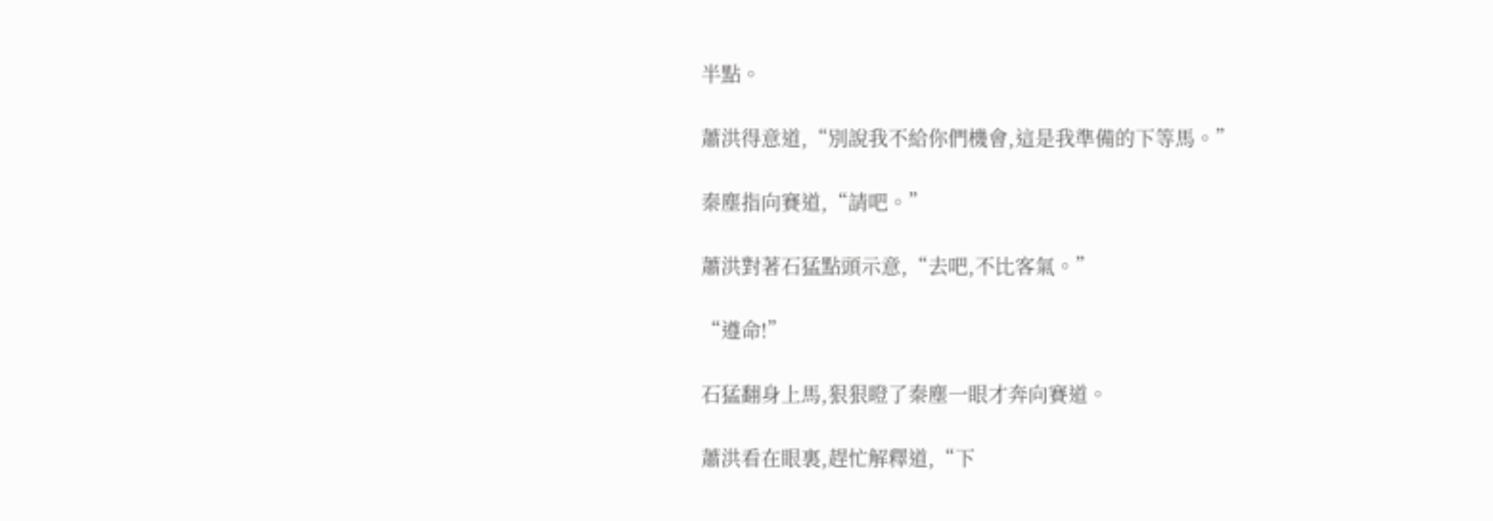半點。

蕭洪得意道,“別說我不給你們機會,這是我準備的下等馬。”

秦塵指向賽道,“請吧。”

蕭洪對著石猛點頭示意,“去吧,不比客氣。”

“遵命!”

石猛翻身上馬,狠狠瞪了秦塵一眼才奔向賽道。

蕭洪看在眼裏,趕忙解釋道,“下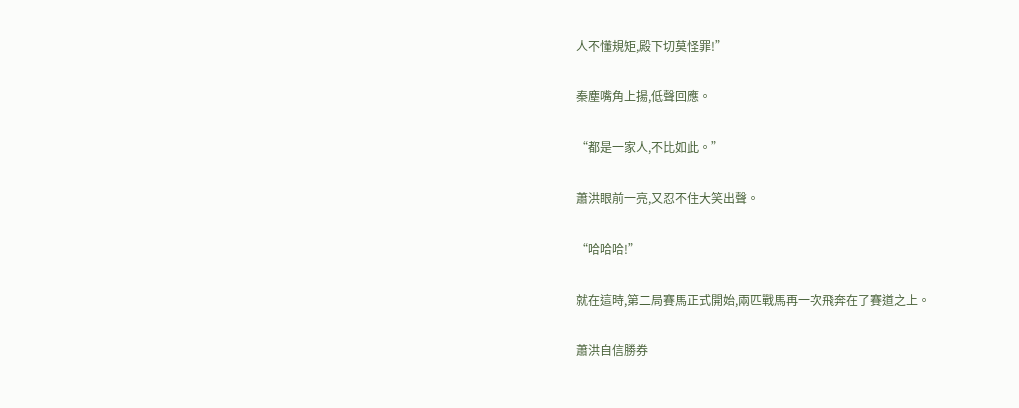人不懂規矩,殿下切莫怪罪!”

秦塵嘴角上揚,低聲回應。

“都是一家人,不比如此。”

蕭洪眼前一亮,又忍不住大笑出聲。

“哈哈哈!”

就在這時,第二局賽馬正式開始,兩匹戰馬再一次飛奔在了賽道之上。

蕭洪自信勝券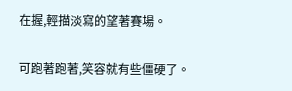在握,輕描淡寫的望著賽場。

可跑著跑著,笑容就有些僵硬了。